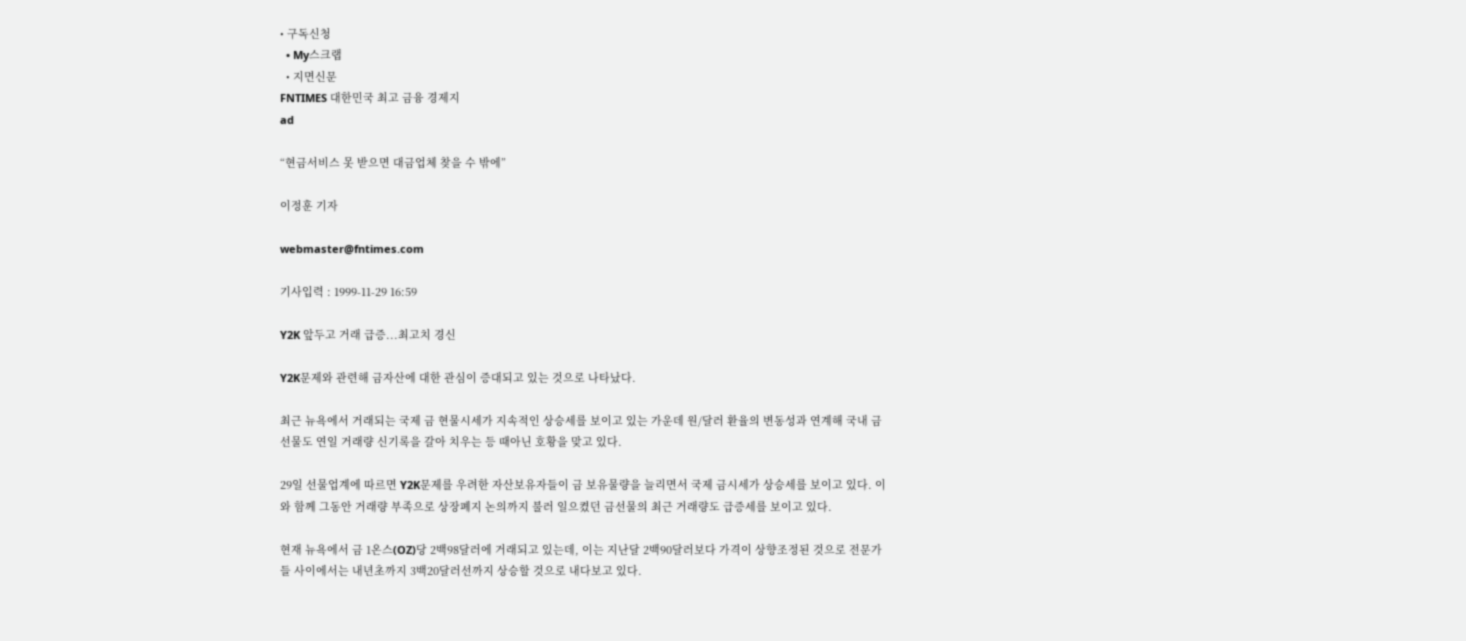• 구독신청
  • My스크랩
  • 지면신문
FNTIMES 대한민국 최고 금융 경제지
ad

“현금서비스 못 받으면 대금업체 찾을 수 밖에”

이정훈 기자

webmaster@fntimes.com

기사입력 : 1999-11-29 16:59

Y2K 앞두고 거래 급증...최고치 경신

Y2K문제와 관련해 금자산에 대한 관심이 증대되고 있는 것으로 나타났다.

최근 뉴욕에서 거래되는 국제 금 현물시세가 지속적인 상승세를 보이고 있는 가운데 원/달러 환율의 변동성과 연계해 국내 금선물도 연일 거래량 신기록을 갈아 치우는 등 때아닌 호황을 맞고 있다.

29일 선물업계에 따르면 Y2K문제를 우려한 자산보유자들이 금 보유물량을 늘리면서 국제 금시세가 상승세를 보이고 있다. 이와 함께 그동안 거래량 부족으로 상장폐지 논의까지 불러 일으켰던 금선물의 최근 거래량도 급증세를 보이고 있다.

현재 뉴욕에서 금 1온스(OZ)당 2백98달러에 거래되고 있는데, 이는 지난달 2백90달러보다 가격이 상향조정된 것으로 전문가들 사이에서는 내년초까지 3백20달러선까지 상승할 것으로 내다보고 있다.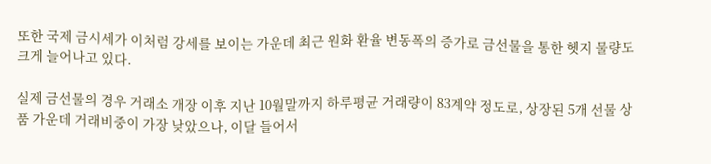또한 국제 금시세가 이처럼 강세를 보이는 가운데 최근 원화 환율 변동폭의 증가로 금선물을 통한 헷지 물량도 크게 늘어나고 있다.

실제 금선물의 경우 거래소 개장 이후 지난 10월말까지 하루평균 거래량이 83계약 정도로, 상장된 5개 선물 상품 가운데 거래비중이 가장 낮았으나, 이달 들어서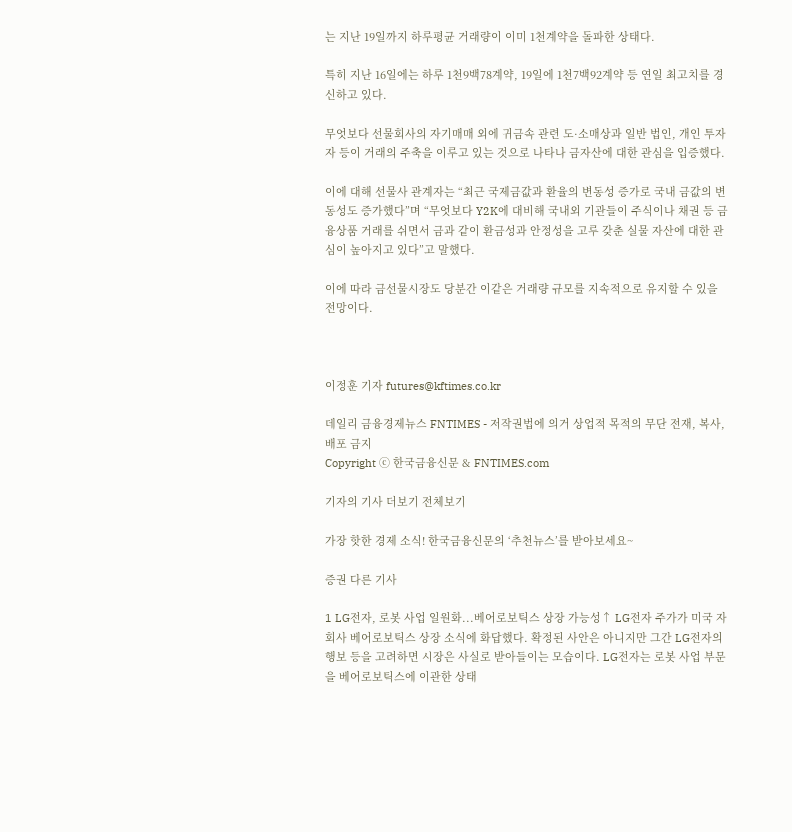는 지난 19일까지 하루평균 거래량이 이미 1천계약을 돌파한 상태다.

특히 지난 16일에는 하루 1천9백78계약, 19일에 1천7백92계약 등 연일 최고치를 경신하고 있다.

무엇보다 선물회사의 자기매매 외에 귀금속 관련 도·소매상과 일반 법인, 개인 투자자 등이 거래의 주축을 이루고 있는 것으로 나타나 금자산에 대한 관심을 입증했다.

이에 대해 선물사 관계자는 “최근 국제금값과 환율의 변동성 증가로 국내 금값의 변동성도 증가했다”며 “무엇보다 Y2K에 대비해 국내외 기관들이 주식이나 채권 등 금융상품 거래를 쉬면서 금과 같이 환금성과 안정성을 고루 갖춘 실물 자산에 대한 관심이 높아지고 있다”고 말했다.

이에 따라 금선물시장도 당분간 이같은 거래량 규모를 지속적으로 유지할 수 있을 전망이다.



이정훈 기자 futures@kftimes.co.kr

데일리 금융경제뉴스 FNTIMES - 저작권법에 의거 상업적 목적의 무단 전재, 복사, 배포 금지
Copyright ⓒ 한국금융신문 & FNTIMES.com

기자의 기사 더보기 전체보기

가장 핫한 경제 소식! 한국금융신문의 ‘추천뉴스’를 받아보세요~

증권 다른 기사

1 LG전자, 로봇 사업 일원화...베어로보틱스 상장 가능성↑ LG전자 주가가 미국 자회사 베어로보틱스 상장 소식에 화답했다. 확정된 사안은 아니지만 그간 LG전자의 행보 등을 고려하면 시장은 사실로 받아들이는 모습이다. LG전자는 로봇 사업 부문을 베어로보틱스에 이관한 상태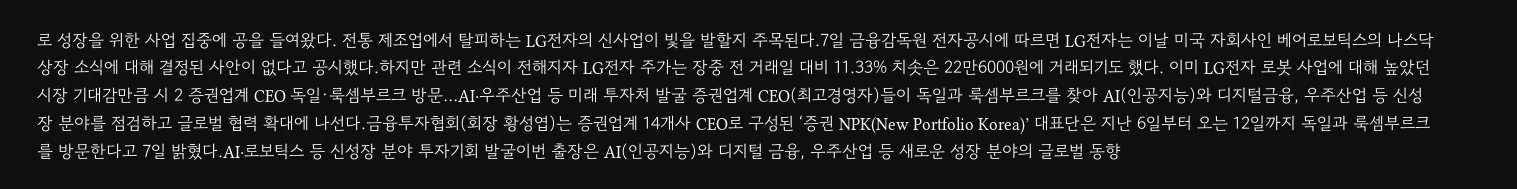로 성장을 위한 사업 집중에 공을 들여왔다. 전통 제조업에서 탈피하는 LG전자의 신사업이 빛을 발할지 주목된다.7일 금융감독원 전자공시에 따르면 LG전자는 이날 미국 자회사인 베어로보틱스의 나스닥 상장 소식에 대해 결정된 사안이 없다고 공시했다.하지만 관련 소식이 전해지자 LG전자 주가는 장중 전 거래일 대비 11.33% 치솟은 22만6000원에 거래되기도 했다. 이미 LG전자 로봇 사업에 대해 높았던 시장 기대감만큼 시 2 증권업계 CEO 독일·룩셈부르크 방문…AI·우주산업 등 미래 투자처 발굴 증권업계 CEO(최고경영자)들이 독일과 룩셈부르크를 찾아 AI(인공지능)와 디지털금융, 우주산업 등 신성장 분야를 점검하고 글로벌 협력 확대에 나선다.금융투자협회(회장 황성엽)는 증권업계 14개사 CEO로 구성된 ‘증권 NPK(New Portfolio Korea)’ 대표단은 지난 6일부터 오는 12일까지 독일과 룩셈부르크를 방문한다고 7일 밝혔다.AI·로보틱스 등 신성장 분야 투자기회 발굴이번 출장은 AI(인공지능)와 디지털 금융, 우주산업 등 새로운 성장 분야의 글로벌 동향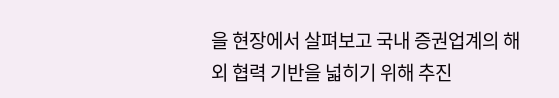을 현장에서 살펴보고 국내 증권업계의 해외 협력 기반을 넓히기 위해 추진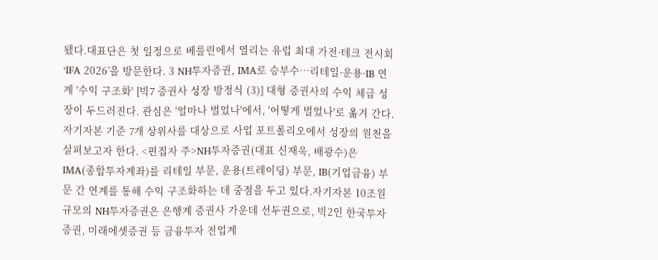됐다.대표단은 첫 일정으로 베를린에서 열리는 유럽 최대 가전·테크 전시회 ‘IFA 2026’을 방문한다. 3 NH투자증권, IMA로 승부수…리테일·운용·IB 연계 '수익 구조화' [빅7 증권사 성장 방정식 (3)] 대형 증권사의 수익 체급 성장이 두드러진다. 관심은 '얼마나 벌었나'에서, '어떻게 벌었나'로 옮겨 간다. 자기자본 기준 7개 상위사를 대상으로 사업 포트폴리오에서 성장의 원천을 살펴보고자 한다. <편집자 주>NH투자증권(대표 신재욱, 배광수)은 IMA(종합투자계좌)를 리테일 부문, 운용(트레이딩) 부문, IB(기업금융) 부문 간 연계를 통해 수익 구조화하는 데 중점을 두고 있다.자기자본 10조원 규모의 NH투자증권은 은행계 증권사 가운데 선두권으로, 빅2인 한국투자증권, 미래에셋증권 등 금융투자 전업계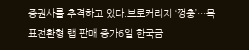증권사를 추격하고 있다.브로커리지 ‘껑충’…목표전환형 랩 판매 증가6일 한국금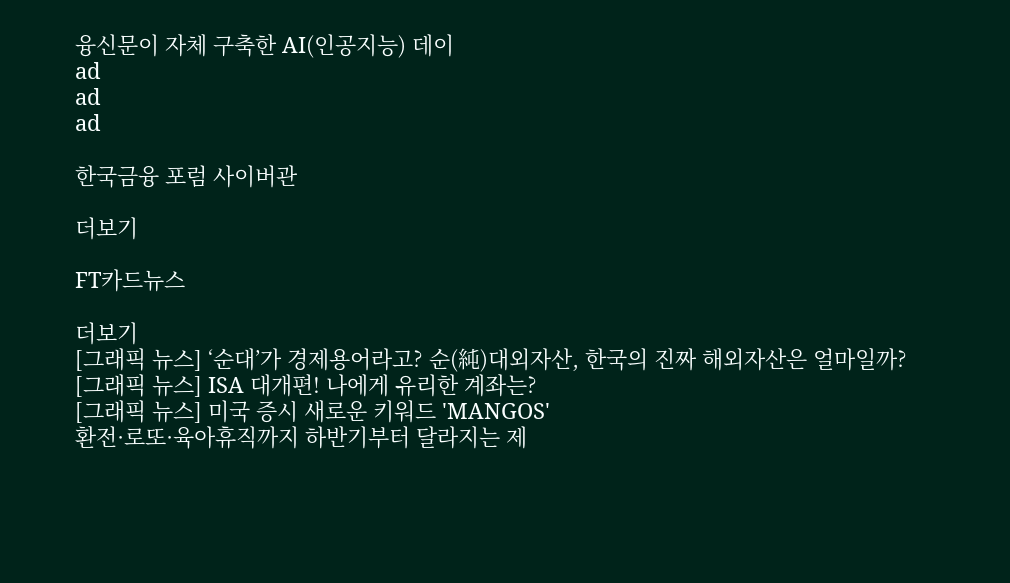융신문이 자체 구축한 AI(인공지능) 데이
ad
ad
ad

한국금융 포럼 사이버관

더보기

FT카드뉴스

더보기
[그래픽 뉴스] ‘순대’가 경제용어라고? 순(純)대외자산, 한국의 진짜 해외자산은 얼마일까?
[그래픽 뉴스] ISA 대개편! 나에게 유리한 계좌는?
[그래픽 뉴스] 미국 증시 새로운 키워드 'MANGOS'
환전·로또·육아휴직까지 하반기부터 달라지는 제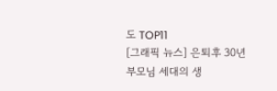도 TOP11
[그래픽 뉴스] 은퇴후 30년 부모님 세대의 생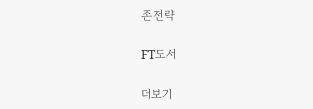존전략

FT도서

더보기